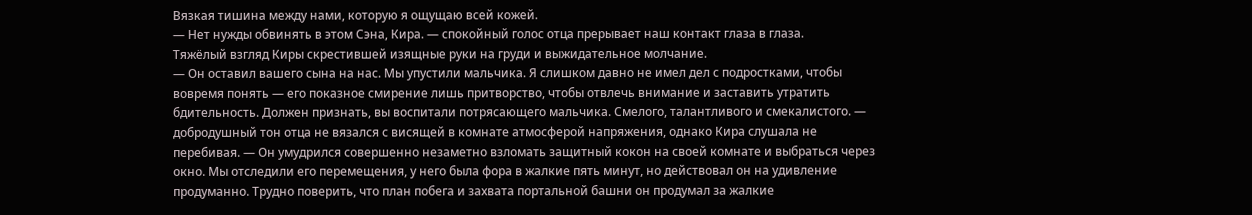Вязкая тишина между нами, которую я ощущаю всей кожей.
— Нет нужды обвинять в этом Сэна, Кира. — спокойный голос отца прерывает наш контакт глаза в глаза.
Тяжёлый взгляд Киры скрестившей изящные руки на груди и выжидательное молчание.
— Он оставил вашего сына на нас. Мы упустили мальчика. Я слишком давно не имел дел с подростками, чтобы вовремя понять — его показное смирение лишь притворство, чтобы отвлечь внимание и заставить утратить бдительность. Должен признать, вы воспитали потрясающего мальчика. Смелого, талантливого и смекалистого. — добродушный тон отца не вязался с висящей в комнате атмосферой напряжения, однако Кира слушала не перебивая. — Он умудрился совершенно незаметно взломать защитный кокон на своей комнате и выбраться через окно. Мы отследили его перемещения, у него была фора в жалкие пять минут, но действовал он на удивление продуманно. Трудно поверить, что план побега и захвата портальной башни он продумал за жалкие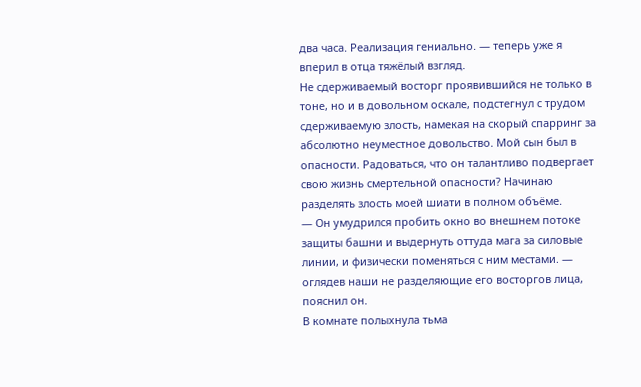два часа. Реализация гениально. — теперь уже я вперил в отца тяжёлый взгляд.
Не сдерживаемый восторг проявившийся не только в тоне, но и в довольном оскале, подстегнул с трудом сдерживаемую злость, намекая на скорый спарринг за абсолютно неуместное довольство. Мой сын был в опасности. Радоваться, что он талантливо подвергает свою жизнь смертельной опасности? Начинаю разделять злость моей шиати в полном объёме.
— Он умудрился пробить окно во внешнем потоке защиты башни и выдернуть оттуда мага за силовые линии, и физически поменяться с ним местами. — оглядев наши не разделяющие его восторгов лица, пояснил он.
В комнате полыхнула тьма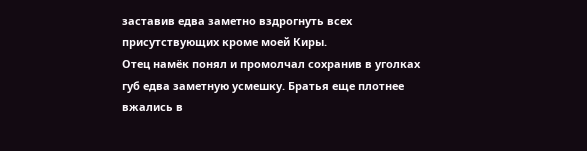заставив едва заметно вздрогнуть всех присутствующих кроме моей Киры.
Отец намёк понял и промолчал сохранив в уголках губ едва заметную усмешку. Братья еще плотнее вжались в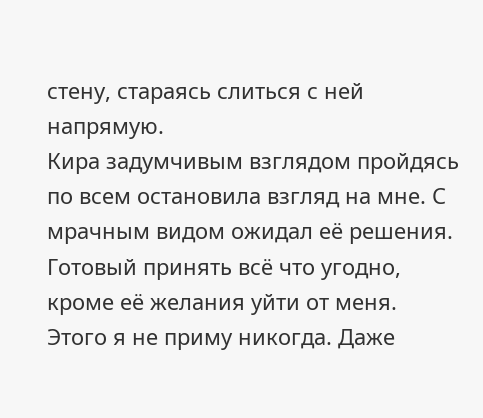стену, стараясь слиться с ней напрямую.
Кира задумчивым взглядом пройдясь по всем остановила взгляд на мне. С мрачным видом ожидал её решения. Готовый принять всё что угодно, кроме её желания уйти от меня.
Этого я не приму никогда. Даже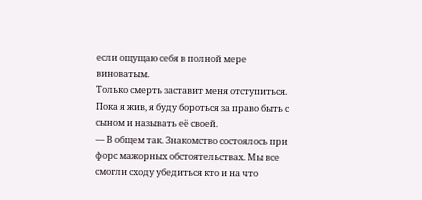если ощущаю себя в полной мере виноватым.
Только смерть заставит меня отступиться. Пока я жив, я буду бороться за право быть с сыном и называть её своей.
— В общем так. Знакомство состоялось при форс мажорных обстоятельствах. Мы все смогли сходу убедиться кто и на что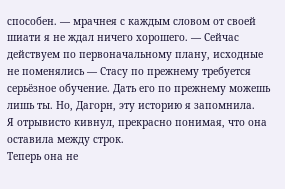способен. — мрачнея с каждым словом от своей шиати я не ждал ничего хорошего. — Сейчас действуем по первоначальному плану, исходные не поменялись — Стасу по прежнему требуется серьёзное обучение. Дать его по прежнему можешь лишь ты. Но, Дагорн, эту историю я запомнила.
Я отрывисто кивнул, прекрасно понимая, что она оставила между строк.
Теперь она не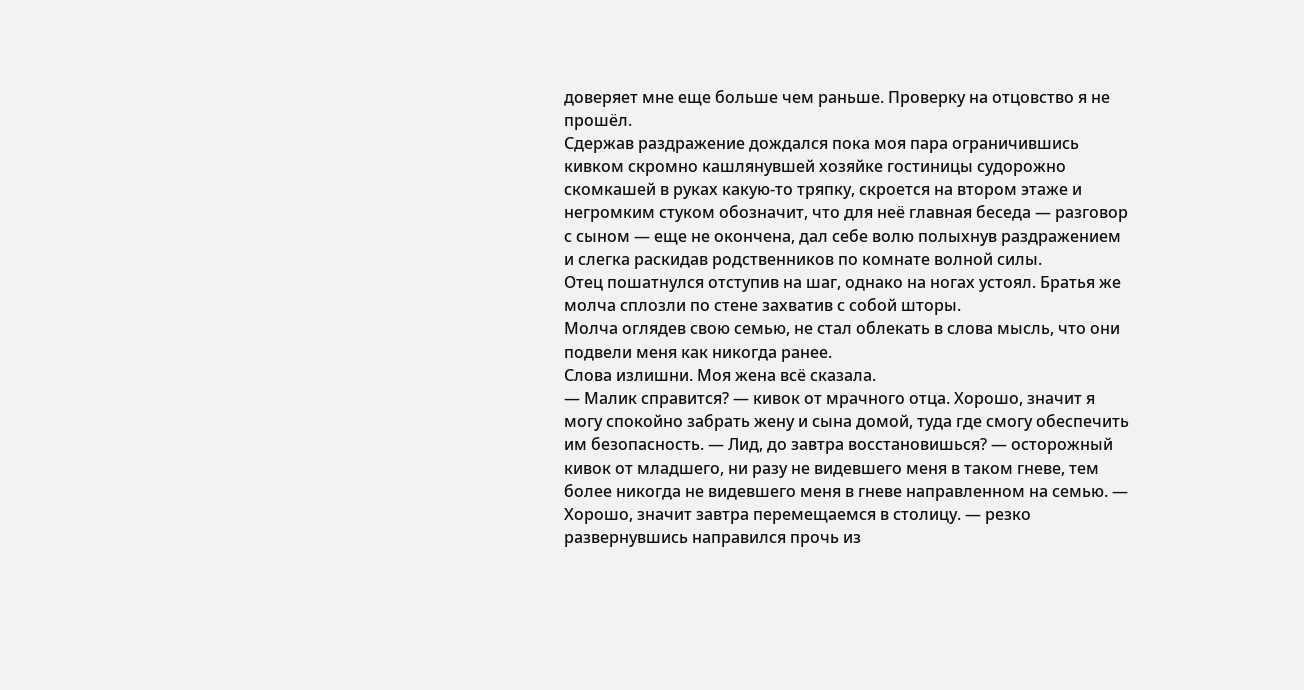доверяет мне еще больше чем раньше. Проверку на отцовство я не прошёл.
Сдержав раздражение дождался пока моя пара ограничившись кивком скромно кашлянувшей хозяйке гостиницы судорожно скомкашей в руках какую-то тряпку, скроется на втором этаже и негромким стуком обозначит, что для неё главная беседа — разговор с сыном — еще не окончена, дал себе волю полыхнув раздражением и слегка раскидав родственников по комнате волной силы.
Отец пошатнулся отступив на шаг, однако на ногах устоял. Братья же молча сплозли по стене захватив с собой шторы.
Молча оглядев свою семью, не стал облекать в слова мысль, что они подвели меня как никогда ранее.
Слова излишни. Моя жена всё сказала.
— Малик справится? — кивок от мрачного отца. Хорошо, значит я могу спокойно забрать жену и сына домой, туда где смогу обеспечить им безопасность. — Лид, до завтра восстановишься? — осторожный кивок от младшего, ни разу не видевшего меня в таком гневе, тем более никогда не видевшего меня в гневе направленном на семью. — Хорошо, значит завтра перемещаемся в столицу. — резко развернувшись направился прочь из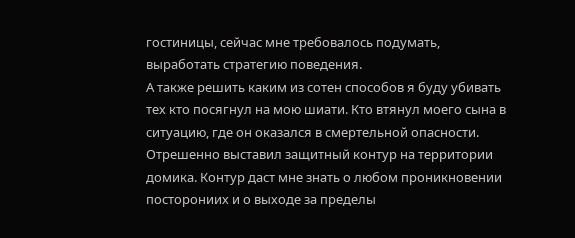гостиницы, сейчас мне требовалось подумать, выработать стратегию поведения.
А также решить каким из сотен способов я буду убивать тех кто посягнул на мою шиати. Кто втянул моего сына в ситуацию, где он оказался в смертельной опасности.
Отрешенно выставил защитный контур на территории домика. Контур даст мне знать о любом проникновении посторониих и о выходе за пределы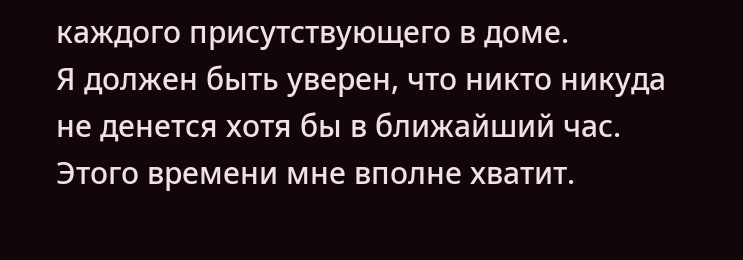каждого присутствующего в доме.
Я должен быть уверен, что никто никуда не денется хотя бы в ближайший час. Этого времени мне вполне хватит.